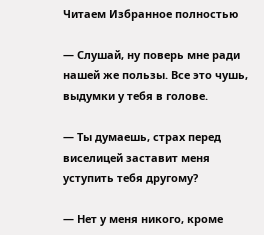Читаем Избранное полностью

— Слушай, ну поверь мне ради нашей же пользы. Все это чушь, выдумки у тебя в голове.

— Ты думаешь, страх перед виселицей заставит меня уступить тебя другому?

— Нет у меня никого, кроме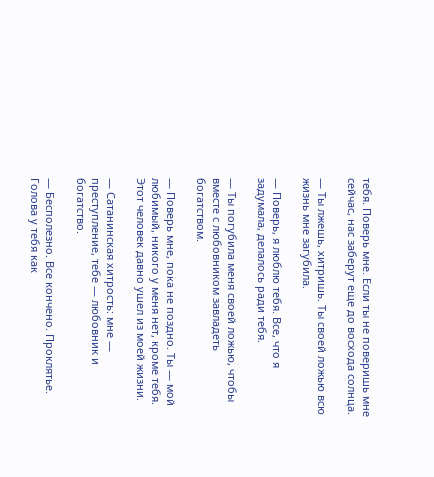тебя. Поверь мне. Если ты не поверишь мне сейчас, нас заберут еще до восхода солнца.

— Ты лжешь, хитришь. Ты своей ложью всю жизнь мне загубила.

— Поверь, я люблю тебя. Все, что я задумала, делалось ради тебя.

— Ты погубила меня своей ложью, чтобы вместе с любовником завладеть богатством.

— Поверь мне, пока не поздно. Ты — мой любимый, никого у меня нет, кроме тебя. Этот человек давно ушел из моей жизни.

— Сатанинская хитрость: мне — преступление, тебе — любовник и богатство.

— Бесполезно. Все кончено. Проклятье. Голова у тебя как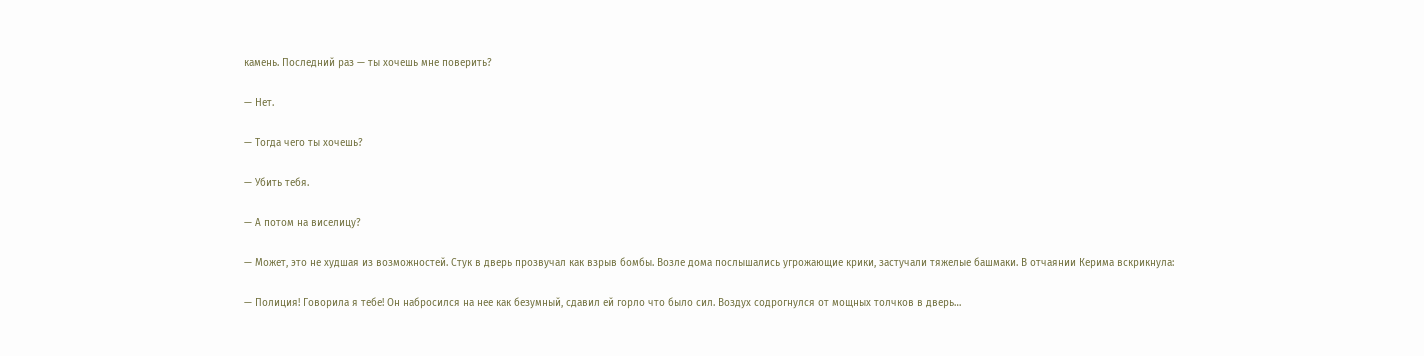камень. Последний раз — ты хочешь мне поверить?

— Нет.

— Тогда чего ты хочешь?

— Убить тебя.

— А потом на виселицу?

— Может, это не худшая из возможностей. Стук в дверь прозвучал как взрыв бомбы. Возле дома послышались угрожающие крики, застучали тяжелые башмаки. В отчаянии Керима вскрикнула:

— Полиция! Говорила я тебе! Он набросился на нее как безумный, сдавил ей горло что было сил. Воздух содрогнулся от мощных толчков в дверь…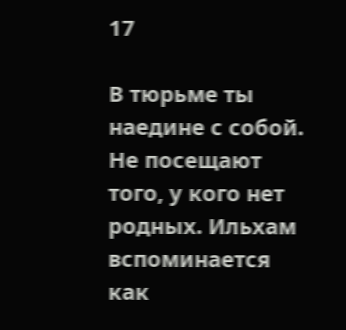17

В тюрьме ты наедине с собой. Не посещают того, у кого нет родных. Ильхам вспоминается как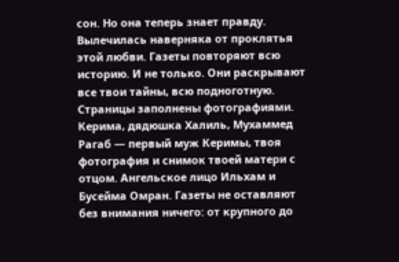сон. Но она теперь знает правду. Вылечилась наверняка от проклятья этой любви. Газеты повторяют всю историю. И не только. Они раскрывают все твои тайны, всю подноготную. Страницы заполнены фотографиями. Керима, дядюшка Халиль, Мухаммед Рагаб — первый муж Керимы, твоя фотография и снимок твоей матери с отцом. Ангельское лицо Ильхам и Бусейма Омран. Газеты не оставляют без внимания ничего: от крупного до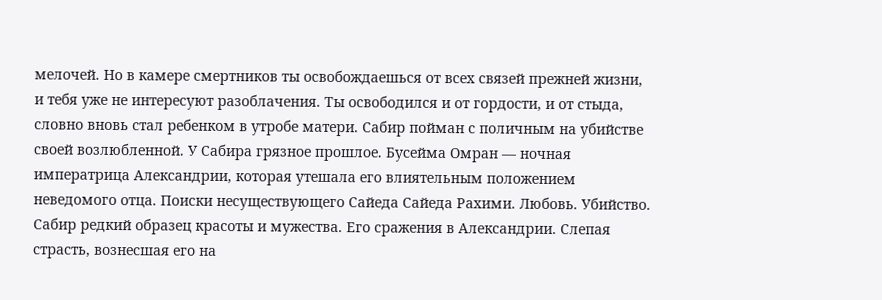мелочей. Но в камере смертников ты освобождаешься от всех связей прежней жизни, и тебя уже не интересуют разоблачения. Ты освободился и от гордости, и от стыда, словно вновь стал ребенком в утробе матери. Сабир пойман с поличным на убийстве своей возлюбленной. У Сабира грязное прошлое. Бусейма Омран — ночная императрица Александрии, которая утешала его влиятельным положением неведомого отца. Поиски несуществующего Сайеда Сайеда Рахими. Любовь. Убийство. Сабир редкий образец красоты и мужества. Его сражения в Александрии. Слепая страсть, вознесшая его на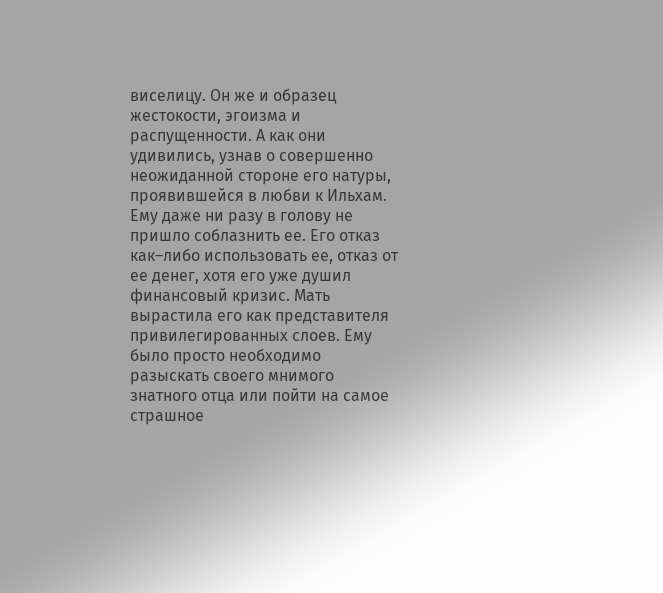виселицу. Он же и образец жестокости, эгоизма и распущенности. А как они удивились, узнав о совершенно неожиданной стороне его натуры, проявившейся в любви к Ильхам. Ему даже ни разу в голову не пришло соблазнить ее. Его отказ как–либо использовать ее, отказ от ее денег, хотя его уже душил финансовый кризис. Мать вырастила его как представителя привилегированных слоев. Ему было просто необходимо разыскать своего мнимого знатного отца или пойти на самое страшное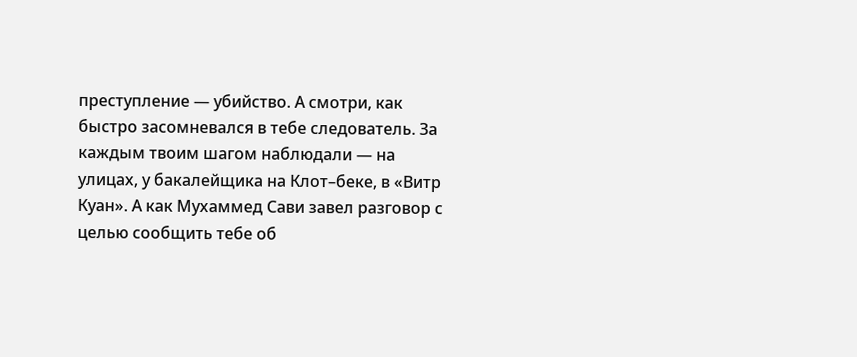преступление — убийство. А смотри, как быстро засомневался в тебе следователь. За каждым твоим шагом наблюдали — на улицах, у бакалейщика на Клот–беке, в «Витр Куан». А как Мухаммед Сави завел разговор с целью сообщить тебе об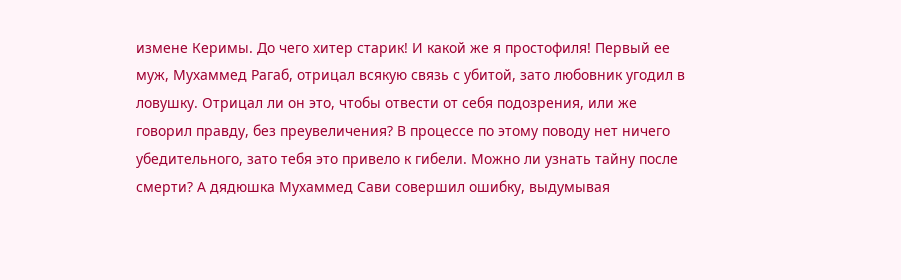измене Керимы. До чего хитер старик! И какой же я простофиля! Первый ее муж, Мухаммед Рагаб, отрицал всякую связь с убитой, зато любовник угодил в ловушку. Отрицал ли он это, чтобы отвести от себя подозрения, или же говорил правду, без преувеличения? В процессе по этому поводу нет ничего убедительного, зато тебя это привело к гибели. Можно ли узнать тайну после смерти? А дядюшка Мухаммед Сави совершил ошибку, выдумывая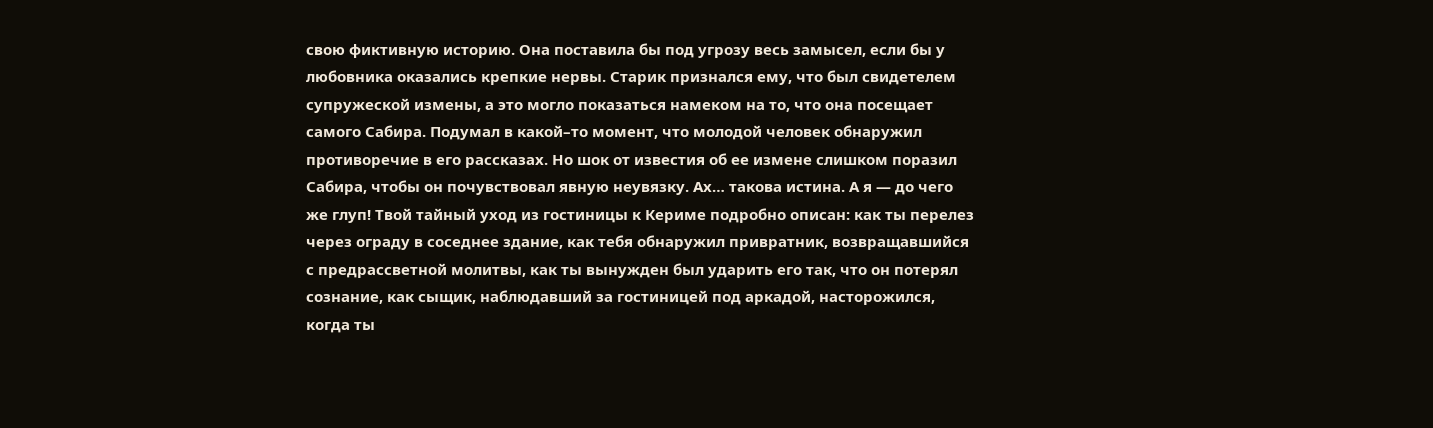свою фиктивную историю. Она поставила бы под угрозу весь замысел, если бы у любовника оказались крепкие нервы. Старик признался ему, что был свидетелем супружеской измены, а это могло показаться намеком на то, что она посещает самого Сабира. Подумал в какой–то момент, что молодой человек обнаружил противоречие в его рассказах. Но шок от известия об ее измене слишком поразил Сабира, чтобы он почувствовал явную неувязку. Ах… такова истина. А я — до чего же глуп! Твой тайный уход из гостиницы к Кериме подробно описан: как ты перелез через ограду в соседнее здание, как тебя обнаружил привратник, возвращавшийся с предрассветной молитвы, как ты вынужден был ударить его так, что он потерял сознание, как сыщик, наблюдавший за гостиницей под аркадой, насторожился, когда ты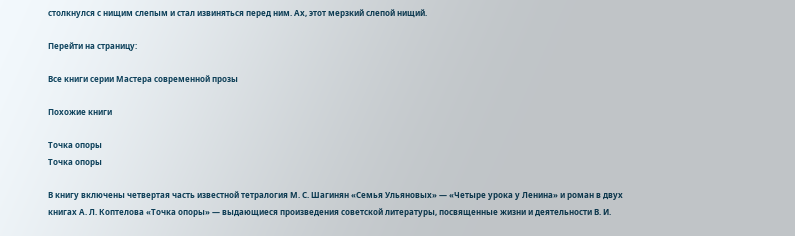столкнулся с нищим слепым и стал извиняться перед ним. Ах, этот мерзкий слепой нищий.

Перейти на страницу:

Все книги серии Мастера современной прозы

Похожие книги

Точка опоры
Точка опоры

В книгу включены четвертая часть известной тетралогия М. С. Шагинян «Семья Ульяновых» — «Четыре урока у Ленина» и роман в двух книгах А. Л. Коптелова «Точка опоры» — выдающиеся произведения советской литературы, посвященные жизни и деятельности В. И.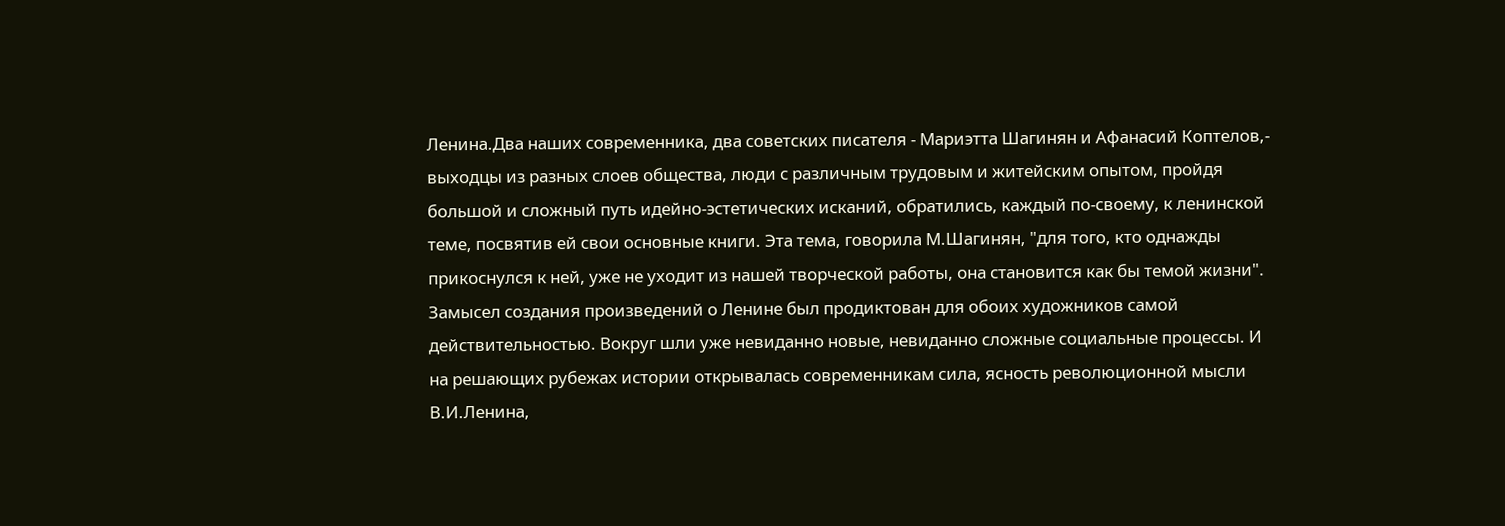Ленина.Два наших современника, два советских писателя - Мариэтта Шагинян и Афанасий Коптелов,- выходцы из разных слоев общества, люди с различным трудовым и житейским опытом, пройдя большой и сложный путь идейно-эстетических исканий, обратились, каждый по-своему, к ленинской теме, посвятив ей свои основные книги. Эта тема, говорила М.Шагинян, "для того, кто однажды прикоснулся к ней, уже не уходит из нашей творческой работы, она становится как бы темой жизни". Замысел создания произведений о Ленине был продиктован для обоих художников самой действительностью. Вокруг шли уже невиданно новые, невиданно сложные социальные процессы. И на решающих рубежах истории открывалась современникам сила, ясность революционной мысли В.И.Ленина,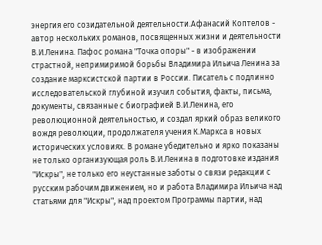энергия его созидательной деятельности.Афанасий Коптелов - автор нескольких романов, посвященных жизни и деятельности В.И.Ленина. Пафос романа "Точка опоры" - в изображении страстной, непримиримой борьбы Владимира Ильича Ленина за создание марксистской партии в России. Писатель с подлинно исследовательской глубиной изучил события, факты, письма, документы, связанные с биографией В.И.Ленина, его революционной деятельностью, и создал яркий образ великого вождя революции, продолжателя учения К.Маркса в новых исторических условиях. В романе убедительно и ярко показаны не только организующая роль В.И.Ленина в подготовке издания "Искры", не только его неустанные заботы о связи редакции с русским рабочим движением, но и работа Владимира Ильича над статьями для "Искры", над проектом Программы партии, над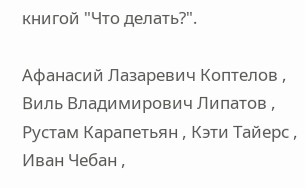книгой "Что делать?".

Афанасий Лазаревич Коптелов , Виль Владимирович Липатов , Рустам Карапетьян , Кэти Тайерс , Иван Чебан ,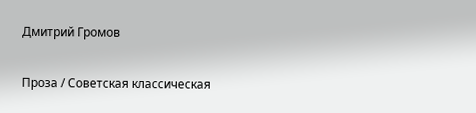Дмитрий Громов

Проза / Советская классическая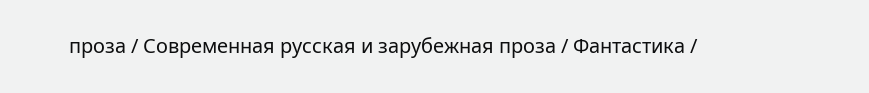проза / Современная русская и зарубежная проза / Фантастика /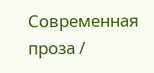Современная проза /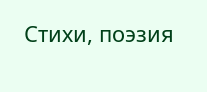Cтихи, поэзия